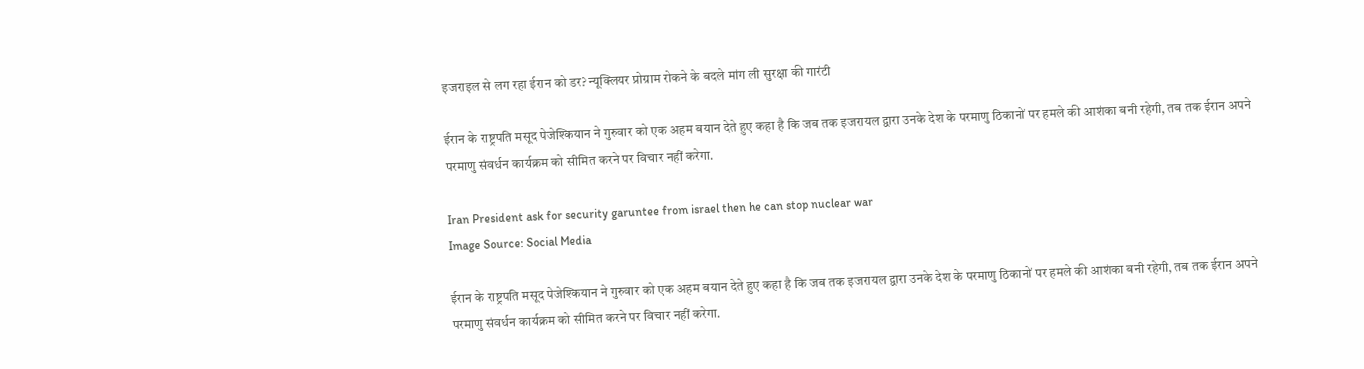इजराइल से लग रहा ईरान को डर? न्यूक्लियर प्रोग्राम रोकने के बदले मांग ली सुरक्षा की गारंटी

ईरान के राष्ट्रपति मसूद पेजेश्कियान ने गुरुवार को एक अहम बयान देते हुए कहा है कि जब तक इजरायल द्वारा उनके देश के परमाणु ठिकानों पर हमले की आशंका बनी रहेगी, तब तक ईरान अपने परमाणु संवर्धन कार्यक्रम को सीमित करने पर विचार नहीं करेगा.

Iran President ask for security garuntee from israel then he can stop nuclear war
Image Source: Social Media

ईरान के राष्ट्रपति मसूद पेजेश्कियान ने गुरुवार को एक अहम बयान देते हुए कहा है कि जब तक इजरायल द्वारा उनके देश के परमाणु ठिकानों पर हमले की आशंका बनी रहेगी, तब तक ईरान अपने परमाणु संवर्धन कार्यक्रम को सीमित करने पर विचार नहीं करेगा.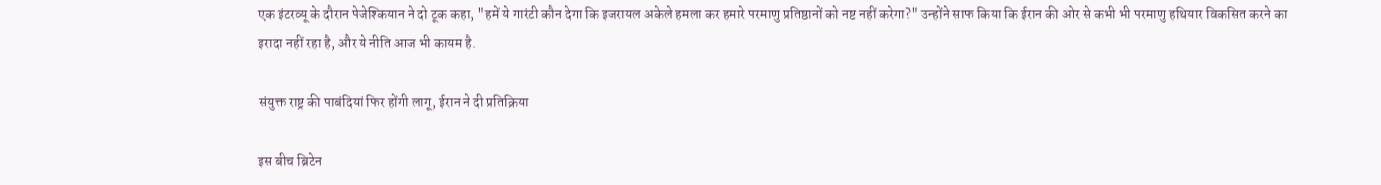एक इंटरव्यू के दौरान पेजेश्कियान ने दो टूक कहा, "हमें ये गारंटी कौन देगा कि इजरायल अकेले हमला कर हमारे परमाणु प्रतिष्ठानों को नष्ट नहीं करेगा?" उन्होंने साफ किया कि ईरान की ओर से कभी भी परमाणु हथियार विकसित करने का इरादा नहीं रहा है, और ये नीति आज भी कायम है.

संयुक्त राष्ट्र की पाबंदियां फिर होंगी लागू, ईरान ने दी प्रतिक्रिया

इस बीच ब्रिटेन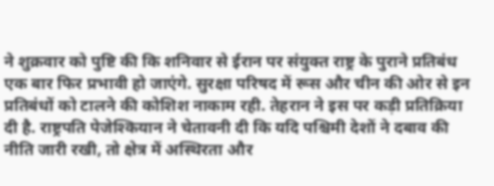ने शुक्रवार को पुष्टि की कि शनिवार से ईरान पर संयुक्त राष्ट्र के पुराने प्रतिबंध एक बार फिर प्रभावी हो जाएंगे. सुरक्षा परिषद में रूस और चीन की ओर से इन प्रतिबंधों को टालने की कोशिश नाकाम रही. तेहरान ने इस पर कड़ी प्रतिक्रिया दी है. राष्ट्रपति पेजेश्कियान ने चेतावनी दी कि यदि पश्चिमी देशों ने दबाव की नीति जारी रखी, तो क्षेत्र में अस्थिरता और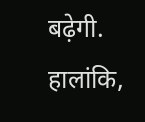बढ़ेगी. हालांकि,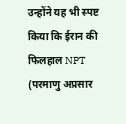उन्होंने यह भी स्पष्ट किया कि ईरान की फिलहाल NPT (परमाणु अप्रसार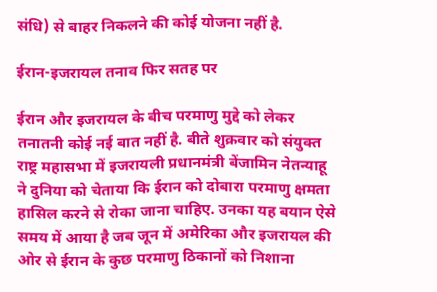संधि) से बाहर निकलने की कोई योजना नहीं है.

ईरान-इजरायल तनाव फिर सतह पर

ईरान और इजरायल के बीच परमाणु मुद्दे को लेकर तनातनी कोई नई बात नहीं है. बीते शुक्रवार को संयुक्त राष्ट्र महासभा में इजरायली प्रधानमंत्री बेंजामिन नेतन्याहू ने दुनिया को चेताया कि ईरान को दोबारा परमाणु क्षमता हासिल करने से रोका जाना चाहिए. उनका यह बयान ऐसे समय में आया है जब जून में अमेरिका और इजरायल की ओर से ईरान के कुछ परमाणु ठिकानों को निशाना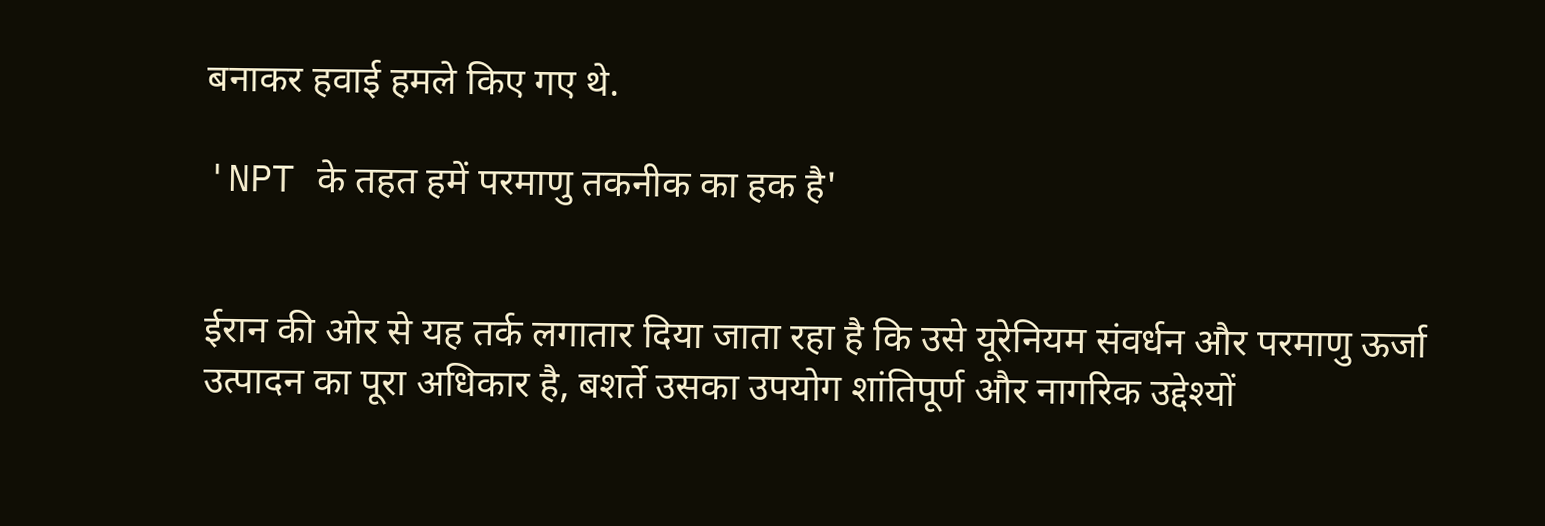बनाकर हवाई हमले किए गए थे.

'NPT के तहत हमें परमाणु तकनीक का हक है'


ईरान की ओर से यह तर्क लगातार दिया जाता रहा है कि उसे यूरेनियम संवर्धन और परमाणु ऊर्जा उत्पादन का पूरा अधिकार है, बशर्ते उसका उपयोग शांतिपूर्ण और नागरिक उद्देश्यों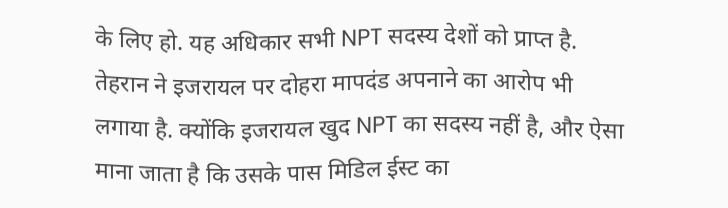के लिए हो. यह अधिकार सभी NPT सदस्य देशों को प्राप्त है. तेहरान ने इजरायल पर दोहरा मापदंड अपनाने का आरोप भी लगाया है. क्योंकि इजरायल खुद NPT का सदस्य नहीं है, और ऐसा माना जाता है कि उसके पास मिडिल ईस्ट का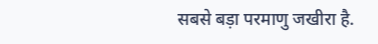सबसे बड़ा परमाणु जखीरा है.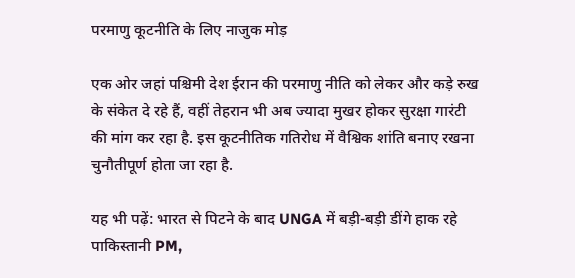परमाणु कूटनीति के लिए नाजुक मोड़

एक ओर जहां पश्चिमी देश ईरान की परमाणु नीति को लेकर और कड़े रुख के संकेत दे रहे हैं, वहीं तेहरान भी अब ज्यादा मुखर होकर सुरक्षा गारंटी की मांग कर रहा है. इस कूटनीतिक गतिरोध में वैश्विक शांति बनाए रखना चुनौतीपूर्ण होता जा रहा है.

यह भी पढ़ें: भारत से पिटने के बाद UNGA में बड़ी-बड़ी डींगे हाक रहे पाकिस्तानी PM,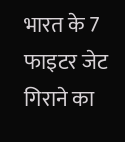भारत के 7 फाइटर जेट गिराने का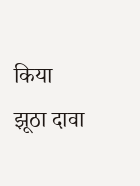किया झूठा दावा